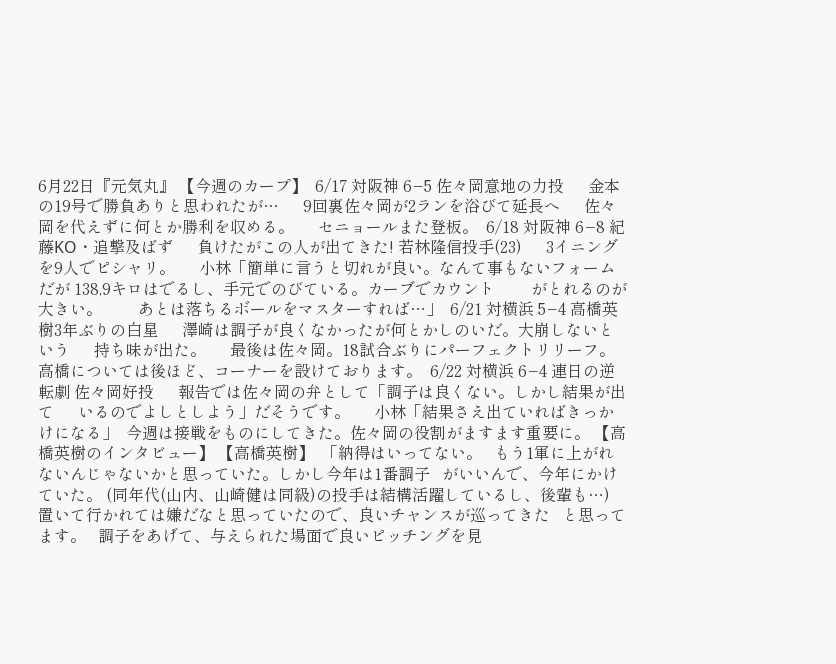6月22日『元気丸』 【今週のカープ】  6/17 対阪神 6−5 佐々岡意地の力投      金本の19号で勝負ありと思われたが…      9回裏佐々岡が2ランを浴びて延長へ      佐々岡を代えずに何とか勝利を収める。      セニョールまた登板。  6/18 対阪神 6−8 紀藤KO・追撃及ばず      負けたがこの人が出てきた! 若林隆信投手(23)      3イニングを9人でピシャリ。      小林「簡単に言うと切れが良い。なんて事もないフォームだが 138,9キロはでるし、手元でのびている。カーブでカウント         がとれるのが大きい。         あとは落ちるボールをマスターすれば…」  6/21 対横浜 5−4 高橋英樹3年ぶりの白星      澤崎は調子が良くなかったが何とかしのいだ。大崩しないという      持ち味が出た。      最後は佐々岡。18試合ぶりにパーフェクトリリーフ。      高橋については後ほど、コーナーを設けております。  6/22 対横浜 6−4 連日の逆転劇 佐々岡好投      報告では佐々岡の弁として「調子は良くない。しかし結果が出て      いるのでよしとしよう」だそうです。      小林「結果さえ出ていればきっかけになる」  今週は接戦をものにしてきた。佐々岡の役割がますます重要に。 【高橋英樹のインタビュー】 【高橋英樹】  「納得はいってない。   もう1軍に上がれないんじゃないかと思っていた。しかし今年は1番調子   がいいんで、今年にかけていた。 (同年代(山内、山崎健は同級)の投手は結構活躍しているし、後輩も…)   置いて行かれては嫌だなと思っていたので、良いチャンスが巡ってきた   と思ってます。   調子をあげて、与えられた場面で良いピッチングを見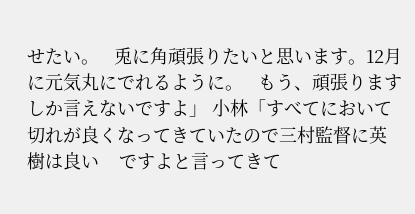せたい。   兎に角頑張りたいと思います。12月に元気丸にでれるように。   もう、頑張りますしか言えないですよ」 小林「すべてにおいて切れが良くなってきていたので三村監督に英樹は良い    ですよと言ってきて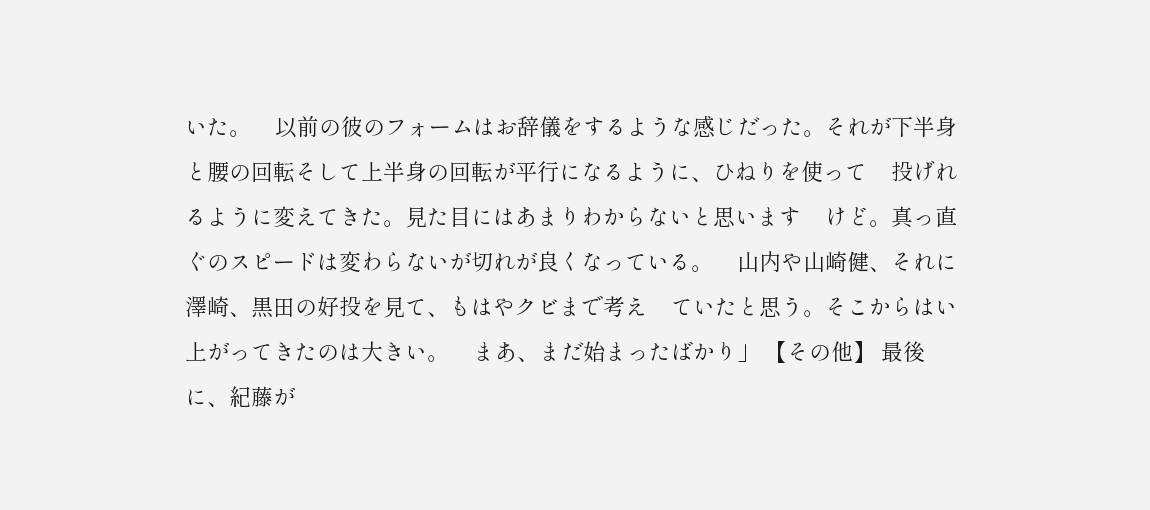いた。    以前の彼のフォームはお辞儀をするような感じだった。それが下半身    と腰の回転そして上半身の回転が平行になるように、ひねりを使って    投げれるように変えてきた。見た目にはあまりわからないと思います    けど。真っ直ぐのスピードは変わらないが切れが良くなっている。    山内や山崎健、それに澤崎、黒田の好投を見て、もはやクビまで考え    ていたと思う。そこからはい上がってきたのは大きい。    まあ、まだ始まったばかり」 【その他】 最後に、紀藤が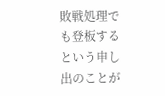敗戦処理でも登板するという申し出のことが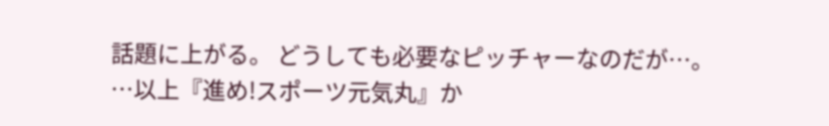話題に上がる。 どうしても必要なピッチャーなのだが…。             …以上『進め!スポーツ元気丸』か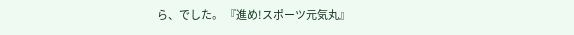ら、でした。 『進め!スポーツ元気丸』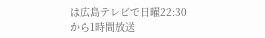は広島テレビで日曜22:30から1時間放送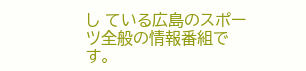し ている広島のスポーツ全般の情報番組です。